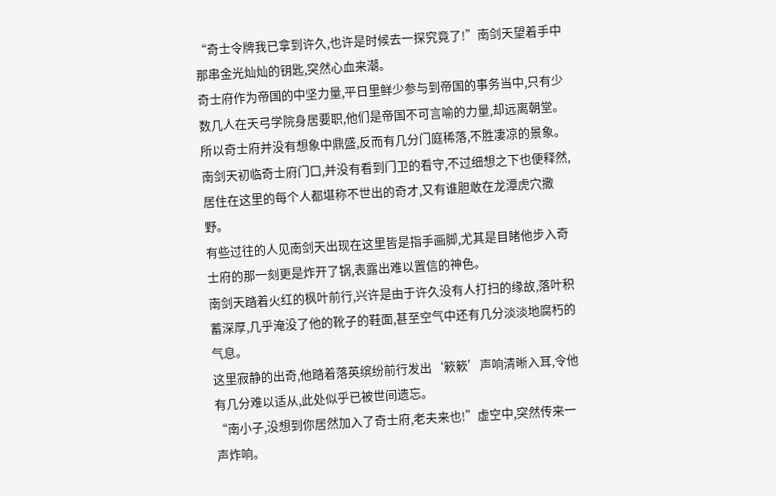“奇士令牌我已拿到许久,也许是时候去一探究竟了!”南剑天望着手中那串金光灿灿的钥匙,突然心血来潮。
奇士府作为帝国的中坚力量,平日里鲜少参与到帝国的事务当中,只有少数几人在天弓学院身居要职,他们是帝国不可言喻的力量,却远离朝堂。
所以奇士府并没有想象中鼎盛,反而有几分门庭稀落,不胜凄凉的景象。
南剑天初临奇士府门口,并没有看到门卫的看守,不过细想之下也便释然,居住在这里的每个人都堪称不世出的奇才,又有谁胆敢在龙潭虎穴撒野。
有些过往的人见南剑天出现在这里皆是指手画脚,尤其是目睹他步入奇士府的那一刻更是炸开了锅,表露出难以置信的神色。
南剑天踏着火红的枫叶前行,兴许是由于许久没有人打扫的缘故,落叶积蓄深厚,几乎淹没了他的靴子的鞋面,甚至空气中还有几分淡淡地腐朽的气息。
这里寂静的出奇,他踏着落英缤纷前行发出‘簌簌’声响清晰入耳,令他有几分难以适从,此处似乎已被世间遗忘。
“南小子,没想到你居然加入了奇士府,老夫来也!”虚空中,突然传来一声炸响。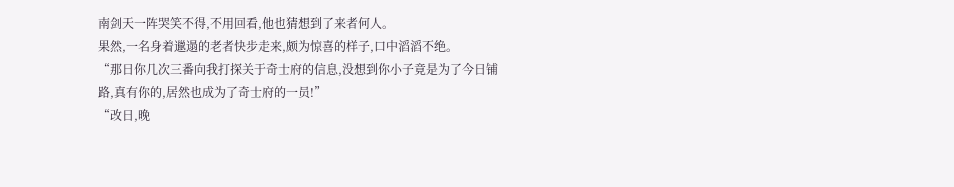南剑天一阵哭笑不得,不用回看,他也猜想到了来者何人。
果然,一名身着邋遢的老者快步走来,颇为惊喜的样子,口中滔滔不绝。
“那日你几次三番向我打探关于奇士府的信息,没想到你小子竟是为了今日铺路,真有你的,居然也成为了奇士府的一员!”
“改日,晚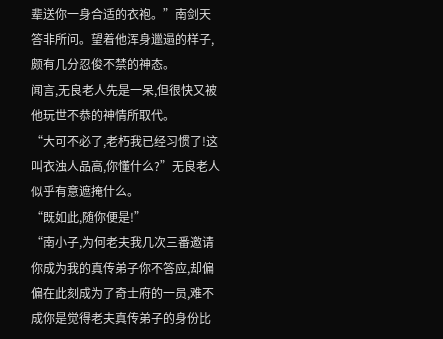辈送你一身合适的衣袍。”南剑天答非所问。望着他浑身邋遢的样子,颇有几分忍俊不禁的神态。
闻言,无良老人先是一呆,但很快又被他玩世不恭的神情所取代。
“大可不必了,老朽我已经习惯了!这叫衣浊人品高,你懂什么?”无良老人似乎有意遮掩什么。
“既如此,随你便是!”
“南小子,为何老夫我几次三番邀请你成为我的真传弟子你不答应,却偏偏在此刻成为了奇士府的一员,难不成你是觉得老夫真传弟子的身份比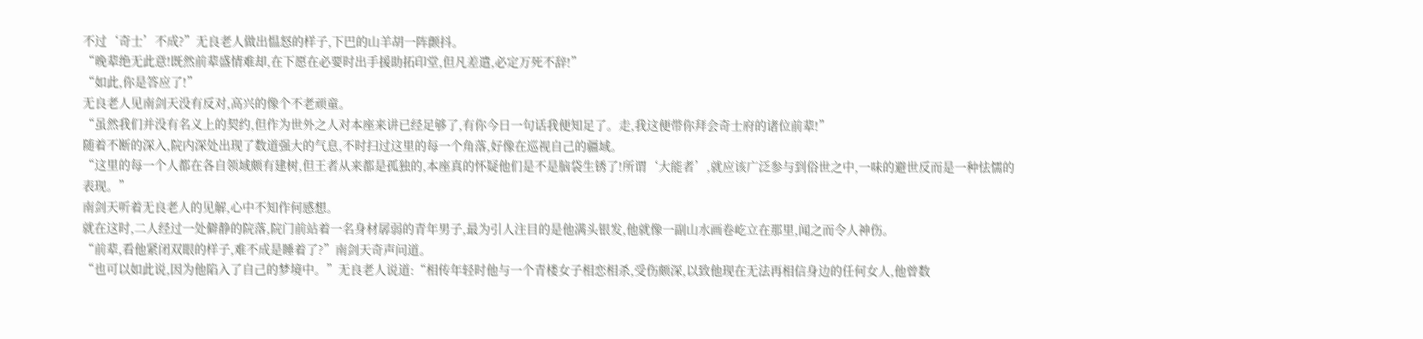不过‘奇士’不成?”无良老人做出愠怒的样子,下巴的山羊胡一阵颤抖。
“晚辈绝无此意!既然前辈盛情难却,在下愿在必要时出手援助拓印堂,但凡差遣,必定万死不辞!”
“如此,你是答应了!”
无良老人见南剑天没有反对,高兴的像个不老顽童。
“虽然我们并没有名义上的契约,但作为世外之人对本座来讲已经足够了,有你今日一句话我便知足了。走,我这便带你拜会奇士府的诸位前辈!”
随着不断的深入,院内深处出现了数道强大的气息,不时扫过这里的每一个角落,好像在巡视自己的疆域。
“这里的每一个人都在各自领域颇有建树,但王者从来都是孤独的,本座真的怀疑他们是不是脑袋生锈了!所谓‘大能者’,就应该广泛参与到俗世之中,一味的避世反而是一种怯懦的表现。”
南剑天听着无良老人的见解,心中不知作何感想。
就在这时,二人经过一处僻静的院落,院门前站着一名身材孱弱的青年男子,最为引人注目的是他满头银发,他就像一副山水画卷屹立在那里,闻之而令人神伤。
“前辈,看他紧闭双眼的样子,难不成是睡着了?”南剑天奇声问道。
“也可以如此说,因为他陷入了自己的梦境中。”无良老人说道:“相传年轻时他与一个青楼女子相恋相杀,受伤颇深,以致他现在无法再相信身边的任何女人,他曾数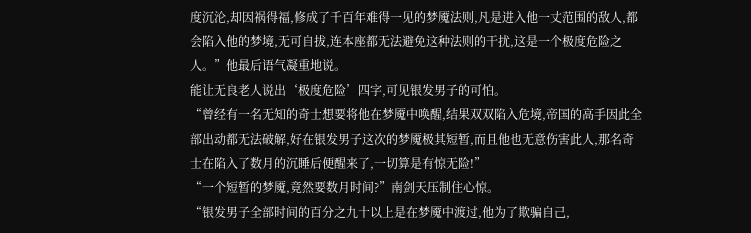度沉沦,却因祸得福,修成了千百年难得一见的梦魇法则,凡是进入他一丈范围的敌人,都会陷入他的梦境,无可自拔,连本座都无法避免这种法则的干扰,这是一个极度危险之人。”他最后语气凝重地说。
能让无良老人说出‘极度危险’四字,可见银发男子的可怕。
“曾经有一名无知的奇士想要将他在梦魇中唤醒,结果双双陷入危境,帝国的高手因此全部出动都无法破解,好在银发男子这次的梦魇极其短暂,而且他也无意伤害此人,那名奇士在陷入了数月的沉睡后便醒来了,一切算是有惊无险!”
“一个短暂的梦魇,竟然要数月时间?”南剑天压制住心惊。
“银发男子全部时间的百分之九十以上是在梦魇中渡过,他为了欺骗自己,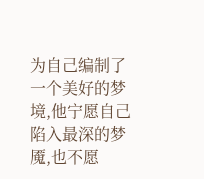为自己编制了一个美好的梦境,他宁愿自己陷入最深的梦魇,也不愿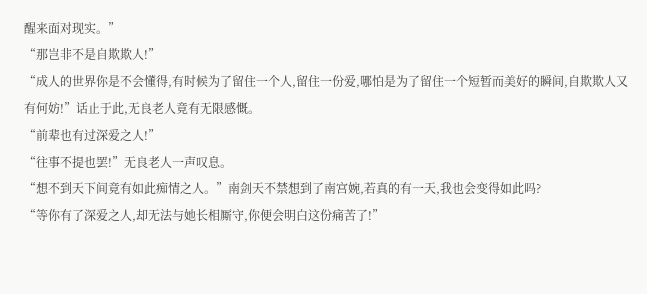醒来面对现实。”
“那岂非不是自欺欺人!”
“成人的世界你是不会懂得,有时候为了留住一个人,留住一份爱,哪怕是为了留住一个短暂而美好的瞬间,自欺欺人又有何妨!”话止于此,无良老人竟有无限感慨。
“前辈也有过深爱之人!”
“往事不提也罢!”无良老人一声叹息。
“想不到天下间竟有如此痴情之人。”南剑天不禁想到了南宫婉,若真的有一天,我也会变得如此吗?
“等你有了深爱之人,却无法与她长相厮守,你便会明白这份痛苦了!”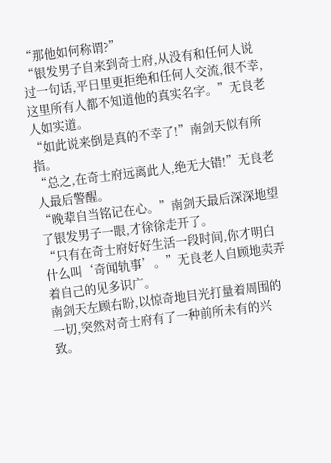“那他如何称谓?”
“银发男子自来到奇士府,从没有和任何人说过一句话,平日里更拒绝和任何人交流,很不幸,这里所有人都不知道他的真实名字。”无良老人如实道。
“如此说来倒是真的不幸了!”南剑天似有所指。
“总之,在奇士府远离此人,绝无大错!”无良老人最后警醒。
“晚辈自当铭记在心。”南剑天最后深深地望了银发男子一眼,才徐徐走开了。
“只有在奇士府好好生活一段时间,你才明白什么叫‘奇闻轨事’。”无良老人自顾地卖弄着自己的见多识广。
南剑天左顾右盼,以惊奇地目光打量着周围的一切,突然对奇士府有了一种前所未有的兴致。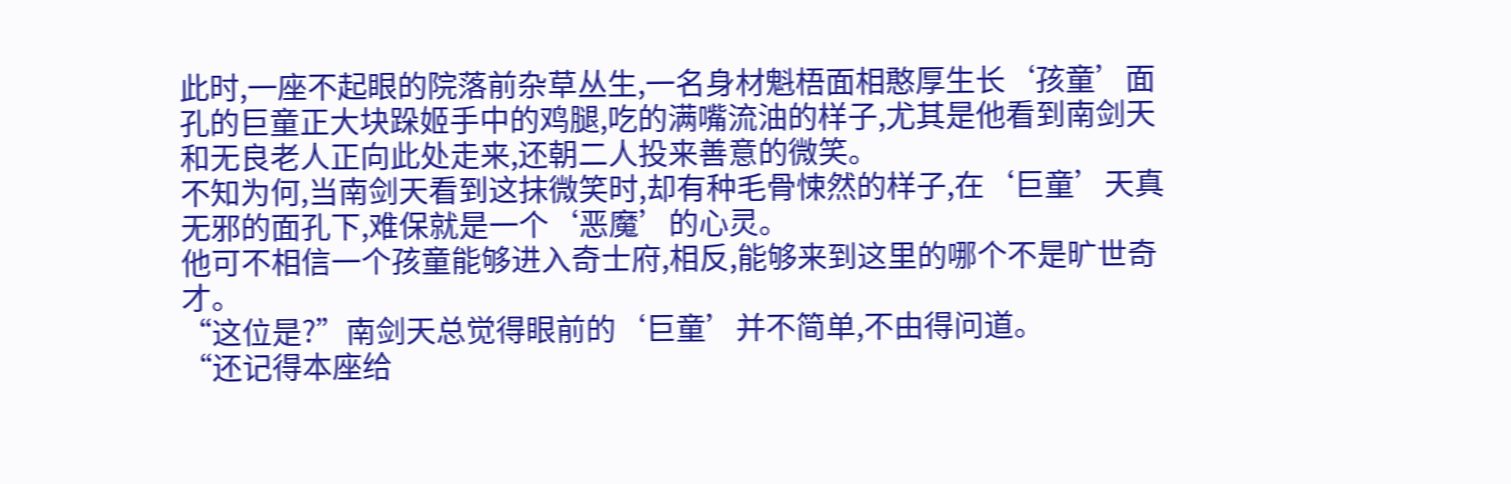此时,一座不起眼的院落前杂草丛生,一名身材魁梧面相憨厚生长‘孩童’面孔的巨童正大块跺姬手中的鸡腿,吃的满嘴流油的样子,尤其是他看到南剑天和无良老人正向此处走来,还朝二人投来善意的微笑。
不知为何,当南剑天看到这抹微笑时,却有种毛骨悚然的样子,在‘巨童’天真无邪的面孔下,难保就是一个‘恶魔’的心灵。
他可不相信一个孩童能够进入奇士府,相反,能够来到这里的哪个不是旷世奇才。
“这位是?”南剑天总觉得眼前的‘巨童’并不简单,不由得问道。
“还记得本座给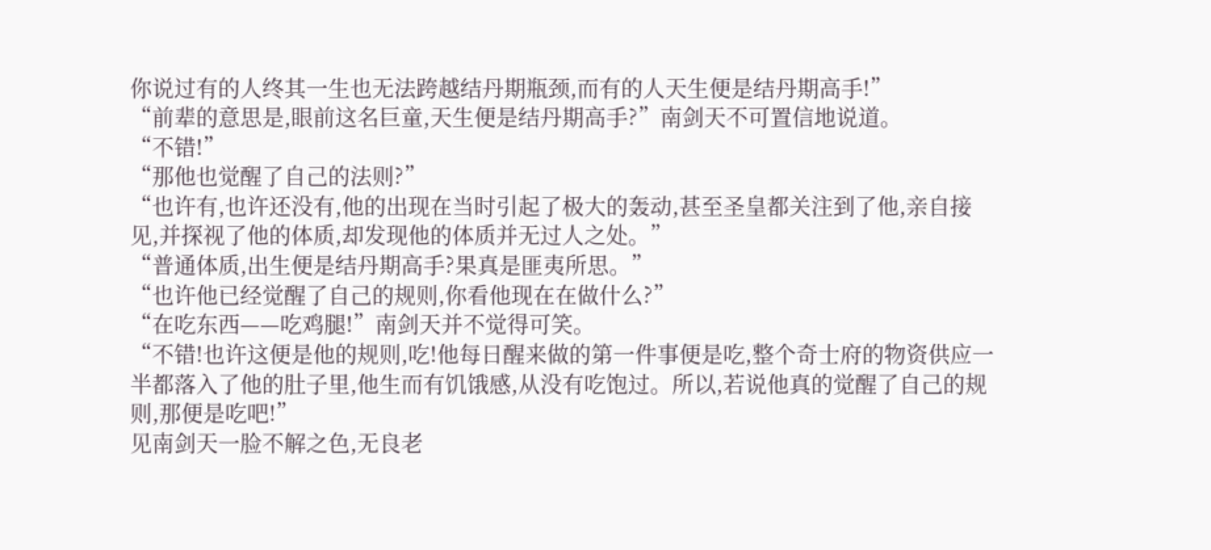你说过有的人终其一生也无法跨越结丹期瓶颈,而有的人天生便是结丹期高手!”
“前辈的意思是,眼前这名巨童,天生便是结丹期高手?”南剑天不可置信地说道。
“不错!”
“那他也觉醒了自己的法则?”
“也许有,也许还没有,他的出现在当时引起了极大的轰动,甚至圣皇都关注到了他,亲自接见,并探视了他的体质,却发现他的体质并无过人之处。”
“普通体质,出生便是结丹期高手?果真是匪夷所思。”
“也许他已经觉醒了自己的规则,你看他现在在做什么?”
“在吃东西——吃鸡腿!”南剑天并不觉得可笑。
“不错!也许这便是他的规则,吃!他每日醒来做的第一件事便是吃,整个奇士府的物资供应一半都落入了他的肚子里,他生而有饥饿感,从没有吃饱过。所以,若说他真的觉醒了自己的规则,那便是吃吧!”
见南剑天一脸不解之色,无良老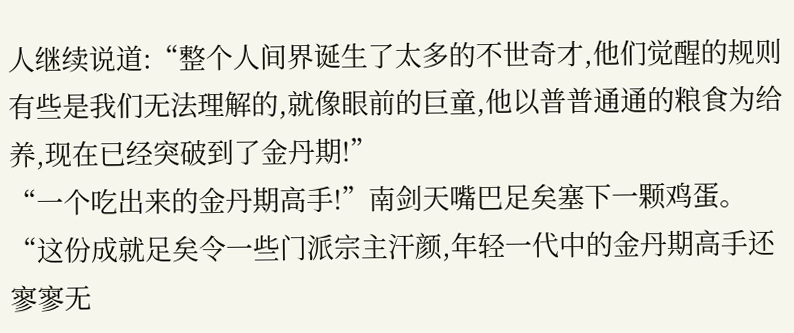人继续说道:“整个人间界诞生了太多的不世奇才,他们觉醒的规则有些是我们无法理解的,就像眼前的巨童,他以普普通通的粮食为给养,现在已经突破到了金丹期!”
“一个吃出来的金丹期高手!”南剑天嘴巴足矣塞下一颗鸡蛋。
“这份成就足矣令一些门派宗主汗颜,年轻一代中的金丹期高手还寥寥无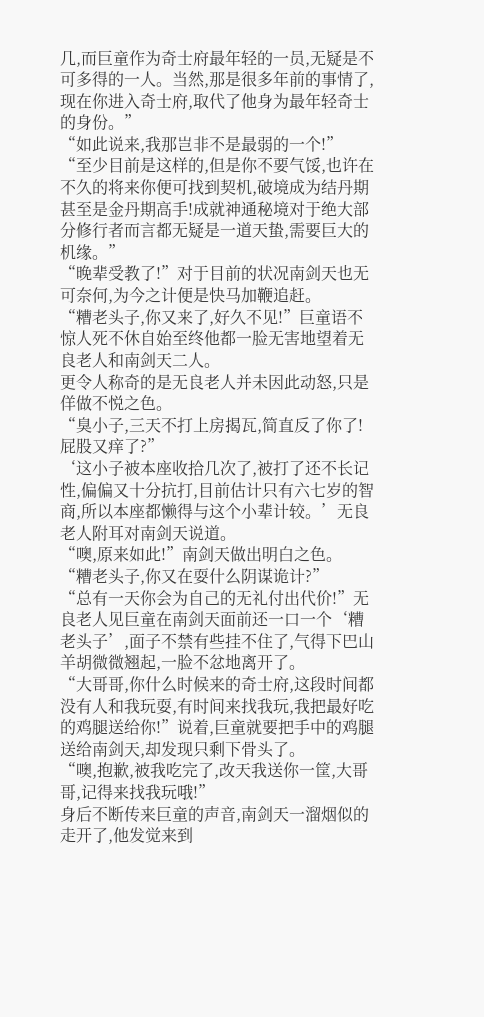几,而巨童作为奇士府最年轻的一员,无疑是不可多得的一人。当然,那是很多年前的事情了,现在你进入奇士府,取代了他身为最年轻奇士的身份。”
“如此说来,我那岂非不是最弱的一个!”
“至少目前是这样的,但是你不要气馁,也许在不久的将来你便可找到契机,破境成为结丹期甚至是金丹期高手!成就神通秘境对于绝大部分修行者而言都无疑是一道天蛰,需要巨大的机缘。”
“晚辈受教了!”对于目前的状况南剑天也无可奈何,为今之计便是快马加鞭追赶。
“糟老头子,你又来了,好久不见!”巨童语不惊人死不休自始至终他都一脸无害地望着无良老人和南剑天二人。
更令人称奇的是无良老人并未因此动怒,只是佯做不悦之色。
“臭小子,三天不打上房揭瓦,简直反了你了!屁股又痒了?”
‘这小子被本座收拾几次了,被打了还不长记性,偏偏又十分抗打,目前估计只有六七岁的智商,所以本座都懒得与这个小辈计较。’无良老人附耳对南剑天说道。
“噢,原来如此!”南剑天做出明白之色。
“糟老头子,你又在耍什么阴谋诡计?”
“总有一天你会为自己的无礼付出代价!”无良老人见巨童在南剑天面前还一口一个‘糟老头子’,面子不禁有些挂不住了,气得下巴山羊胡微微翘起,一脸不忿地离开了。
“大哥哥,你什么时候来的奇士府,这段时间都没有人和我玩耍,有时间来找我玩,我把最好吃的鸡腿送给你!”说着,巨童就要把手中的鸡腿送给南剑天,却发现只剩下骨头了。
“噢,抱歉,被我吃完了,改天我送你一筐,大哥哥,记得来找我玩哦!”
身后不断传来巨童的声音,南剑天一溜烟似的走开了,他发觉来到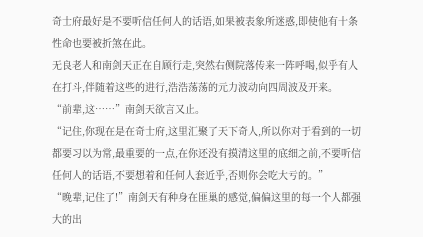奇士府最好是不要听信任何人的话语,如果被表象所迷惑,即使他有十条性命也要被折煞在此。
无良老人和南剑天正在自顾行走,突然右侧院落传来一阵呼喝,似乎有人在打斗,伴随着这些的进行,浩浩荡荡的元力波动向四周波及开来。
“前辈,这……”南剑天欲言又止。
“记住,你现在是在奇士府,这里汇聚了天下奇人,所以你对于看到的一切都要习以为常,最重要的一点,在你还没有摸清这里的底细之前,不要听信任何人的话语,不要想着和任何人套近乎,否则你会吃大亏的。”
“晚辈,记住了!”南剑天有种身在匪巢的感觉,偏偏这里的每一个人都强大的出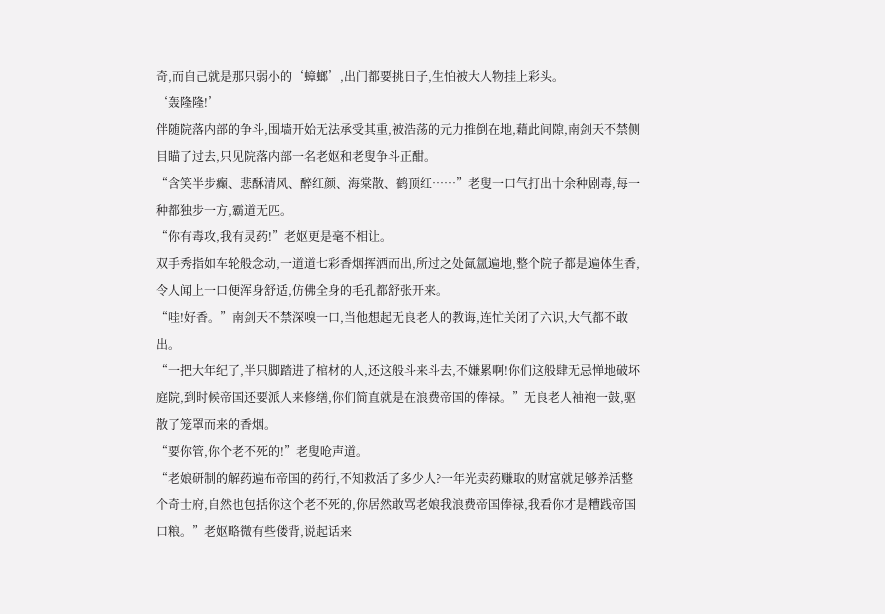奇,而自己就是那只弱小的‘蟑螂’,出门都要挑日子,生怕被大人物挂上彩头。
‘轰隆隆!’
伴随院落内部的争斗,围墙开始无法承受其重,被浩荡的元力推倒在地,藉此间隙,南剑天不禁侧目瞄了过去,只见院落内部一名老妪和老叟争斗正酣。
“含笑半步癫、悲酥清风、醉红颜、海棠散、鹤顶红……”老叟一口气打出十余种剧毒,每一种都独步一方,霸道无匹。
“你有毒攻,我有灵药!”老妪更是毫不相让。
双手秀指如车轮般念动,一道道七彩香烟挥洒而出,所过之处氤氲遍地,整个院子都是遍体生香,令人闻上一口便浑身舒适,仿佛全身的毛孔都舒张开来。
“哇!好香。”南剑天不禁深嗅一口,当他想起无良老人的教诲,连忙关闭了六识,大气都不敢出。
“一把大年纪了,半只脚踏进了棺材的人,还这般斗来斗去,不嫌累啊!你们这般肆无忌惮地破坏庭院,到时候帝国还要派人来修缮,你们简直就是在浪费帝国的俸禄。”无良老人袖袍一鼓,驱散了笼罩而来的香烟。
“要你管,你个老不死的!”老叟呛声道。
“老娘研制的解药遍布帝国的药行,不知救活了多少人?一年光卖药赚取的财富就足够养活整个奇士府,自然也包括你这个老不死的,你居然敢骂老娘我浪费帝国俸禄,我看你才是糟践帝国口粮。”老妪略微有些偻背,说起话来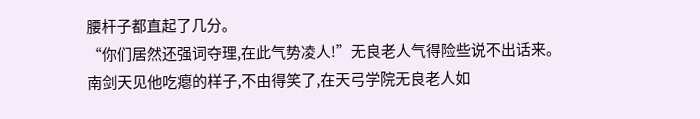腰杆子都直起了几分。
“你们居然还强词夺理,在此气势凌人!”无良老人气得险些说不出话来。
南剑天见他吃瘪的样子,不由得笑了,在天弓学院无良老人如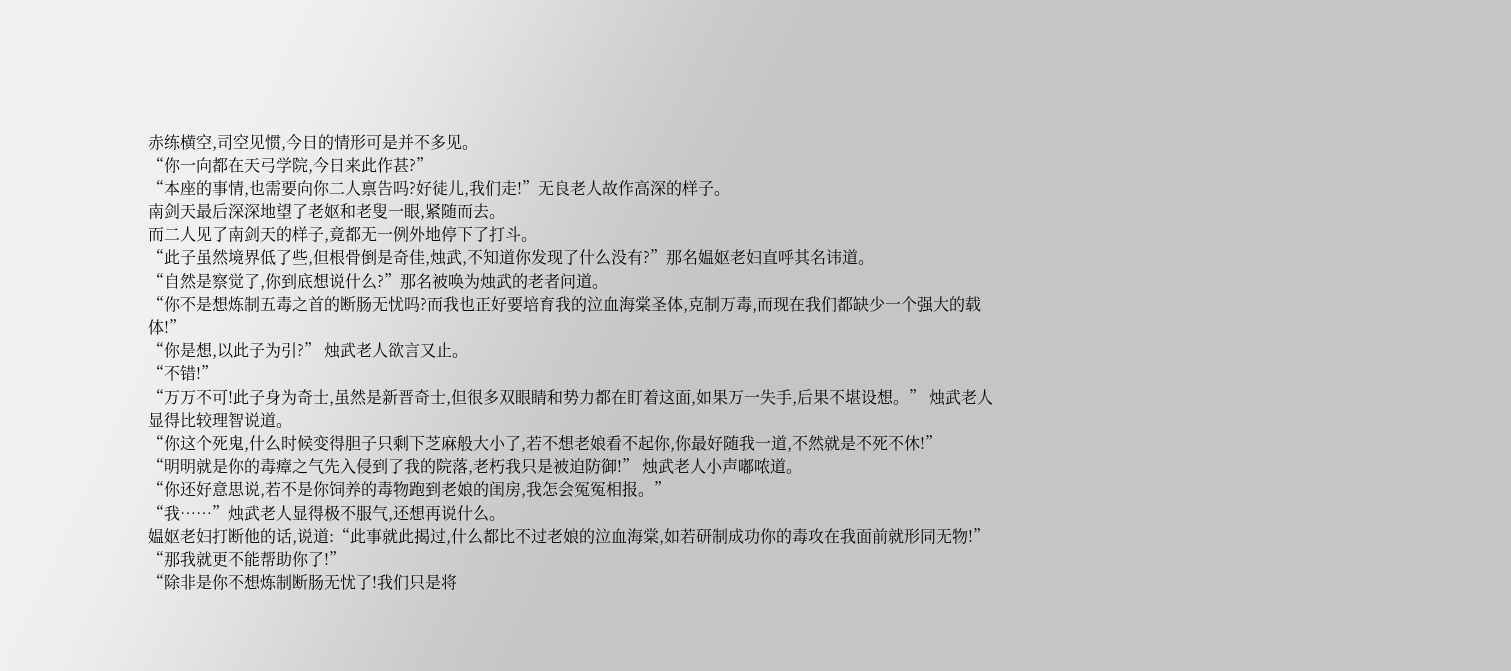赤练横空,司空见惯,今日的情形可是并不多见。
“你一向都在天弓学院,今日来此作甚?”
“本座的事情,也需要向你二人禀告吗?好徒儿,我们走!”无良老人故作高深的样子。
南剑天最后深深地望了老妪和老叟一眼,紧随而去。
而二人见了南剑天的样子,竟都无一例外地停下了打斗。
“此子虽然境界低了些,但根骨倒是奇佳,烛武,不知道你发现了什么没有?”那名媪妪老妇直呼其名讳道。
“自然是察觉了,你到底想说什么?”那名被唤为烛武的老者问道。
“你不是想炼制五毒之首的断肠无忧吗?而我也正好要培育我的泣血海棠圣体,克制万毒,而现在我们都缺少一个强大的载体!”
“你是想,以此子为引?” 烛武老人欲言又止。
“不错!”
“万万不可!此子身为奇士,虽然是新晋奇士,但很多双眼睛和势力都在盯着这面,如果万一失手,后果不堪设想。” 烛武老人显得比较理智说道。
“你这个死鬼,什么时候变得胆子只剩下芝麻般大小了,若不想老娘看不起你,你最好随我一道,不然就是不死不休!”
“明明就是你的毒瘴之气先入侵到了我的院落,老朽我只是被迫防御!” 烛武老人小声嘟哝道。
“你还好意思说,若不是你饲养的毒物跑到老娘的闺房,我怎会冤冤相报。”
“我……”烛武老人显得极不服气,还想再说什么。
媪妪老妇打断他的话,说道:“此事就此揭过,什么都比不过老娘的泣血海棠,如若研制成功你的毒攻在我面前就形同无物!”
“那我就更不能帮助你了!”
“除非是你不想炼制断肠无忧了!我们只是将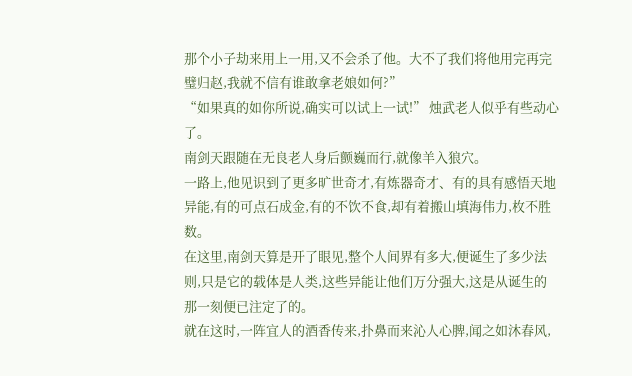那个小子劫来用上一用,又不会杀了他。大不了我们将他用完再完璧归赵,我就不信有谁敢拿老娘如何?”
“如果真的如你所说,确实可以试上一试!” 烛武老人似乎有些动心了。
南剑天跟随在无良老人身后颤巍而行,就像羊入狼穴。
一路上,他见识到了更多旷世奇才,有炼器奇才、有的具有感悟天地异能,有的可点石成金,有的不饮不食,却有着搬山填海伟力,枚不胜数。
在这里,南剑天算是开了眼见,整个人间界有多大,便诞生了多少法则,只是它的载体是人类,这些异能让他们万分强大,这是从诞生的那一刻便已注定了的。
就在这时,一阵宜人的酒香传来,扑鼻而来沁人心脾,闻之如沐春风,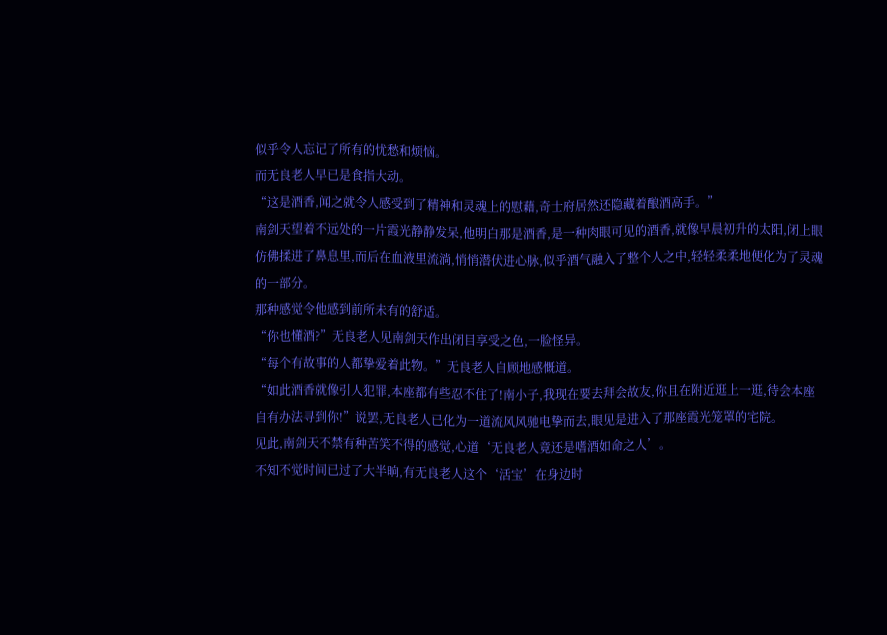似乎令人忘记了所有的忧愁和烦恼。
而无良老人早已是食指大动。
“这是酒香,闻之就令人感受到了精神和灵魂上的慰藉,奇士府居然还隐藏着酿酒高手。”
南剑天望着不远处的一片霞光静静发呆,他明白那是酒香,是一种肉眼可见的酒香,就像早晨初升的太阳,闭上眼仿佛揉进了鼻息里,而后在血液里流淌,悄悄潜伏进心脉,似乎酒气融入了整个人之中,轻轻柔柔地便化为了灵魂的一部分。
那种感觉令他感到前所未有的舒适。
“你也懂酒?”无良老人见南剑天作出闭目享受之色,一脸怪异。
“每个有故事的人都挚爱着此物。”无良老人自顾地感慨道。
“如此酒香就像引人犯罪,本座都有些忍不住了!南小子,我现在要去拜会故友,你且在附近逛上一逛,待会本座自有办法寻到你!”说罢,无良老人已化为一道流风风驰电挚而去,眼见是进入了那座霞光笼罩的宅院。
见此,南剑天不禁有种苦笑不得的感觉,心道‘无良老人竟还是嗜酒如命之人’。
不知不觉时间已过了大半晌,有无良老人这个‘活宝’在身边时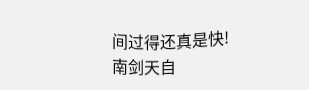间过得还真是快!
南剑天自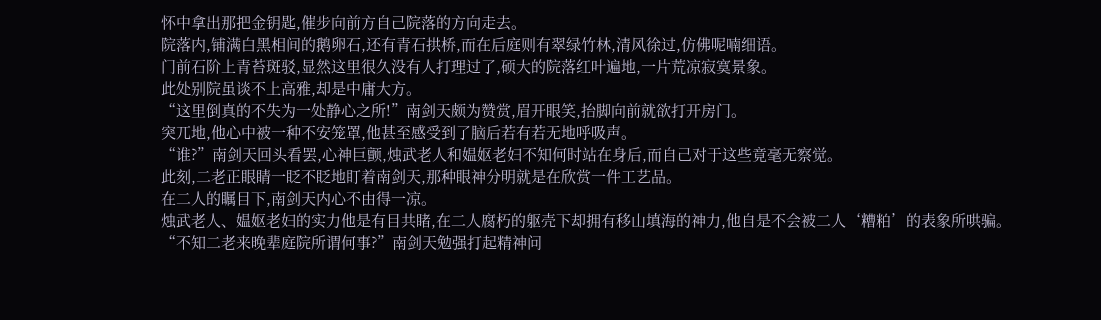怀中拿出那把金钥匙,催步向前方自己院落的方向走去。
院落内,铺满白黑相间的鹅卵石,还有青石拱桥,而在后庭则有翠绿竹林,清风徐过,仿佛呢喃细语。
门前石阶上青苔斑驳,显然这里很久没有人打理过了,硕大的院落红叶遍地,一片荒凉寂寞景象。
此处别院虽谈不上高雅,却是中庸大方。
“这里倒真的不失为一处静心之所!”南剑天颇为赞赏,眉开眼笑,抬脚向前就欲打开房门。
突兀地,他心中被一种不安笼罩,他甚至感受到了脑后若有若无地呼吸声。
“谁?”南剑天回头看罢,心神巨颤,烛武老人和媪妪老妇不知何时站在身后,而自己对于这些竟毫无察觉。
此刻,二老正眼睛一眨不眨地盯着南剑天,那种眼神分明就是在欣赏一件工艺品。
在二人的瞩目下,南剑天内心不由得一凉。
烛武老人、媪妪老妇的实力他是有目共睹,在二人腐朽的躯壳下却拥有移山填海的神力,他自是不会被二人‘糟粕’的表象所哄骗。
“不知二老来晚辈庭院所谓何事?”南剑天勉强打起精神问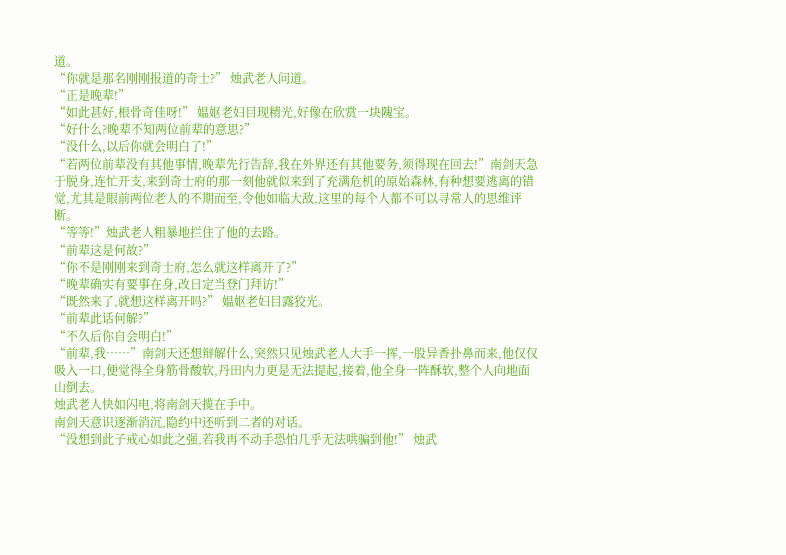道。
“你就是那名刚刚报道的奇士?” 烛武老人问道。
“正是晚辈!”
“如此甚好,根骨奇佳呀!” 媪妪老妇目现精光,好像在欣赏一块隗宝。
“好什么?晚辈不知两位前辈的意思?”
“没什么,以后你就会明白了!”
“若两位前辈没有其他事情,晚辈先行告辞,我在外界还有其他要务,须得现在回去!”南剑天急于脱身,连忙开支,来到奇士府的那一刻他就似来到了充满危机的原始森林,有种想要逃离的错觉,尤其是眼前两位老人的不期而至,令他如临大敌,这里的每个人都不可以寻常人的思维评断。
“等等!”烛武老人粗暴地拦住了他的去路。
“前辈这是何故?”
“你不是刚刚来到奇士府,怎么就这样离开了?”
“晚辈确实有要事在身,改日定当登门拜访!”
“既然来了,就想这样离开吗?” 媪妪老妇目露狡光。
“前辈此话何解?”
“不久后你自会明白!”
“前辈,我……”南剑天还想辩解什么,突然只见烛武老人大手一挥,一股异香扑鼻而来,他仅仅吸入一口,便觉得全身筋骨酸软,丹田内力更是无法提起,接着,他全身一阵酥软,整个人向地面山倒去。
烛武老人快如闪电,将南剑天揽在手中。
南剑天意识逐渐消沉,隐约中还听到二者的对话。
“没想到此子戒心如此之强,若我再不动手恐怕几乎无法哄骗到他!” 烛武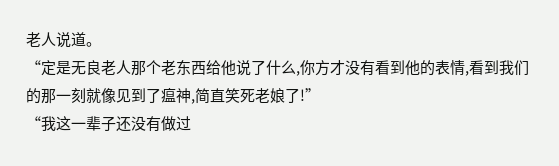老人说道。
“定是无良老人那个老东西给他说了什么,你方才没有看到他的表情,看到我们的那一刻就像见到了瘟神,简直笑死老娘了!”
“我这一辈子还没有做过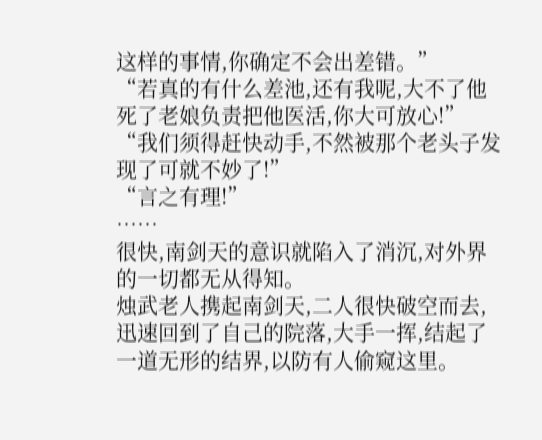这样的事情,你确定不会出差错。”
“若真的有什么差池,还有我呢,大不了他死了老娘负责把他医活,你大可放心!”
“我们须得赶快动手,不然被那个老头子发现了可就不妙了!”
“言之有理!”
……
很快,南剑天的意识就陷入了消沉,对外界的一切都无从得知。
烛武老人携起南剑天,二人很快破空而去,迅速回到了自己的院落,大手一挥,结起了一道无形的结界,以防有人偷窥这里。